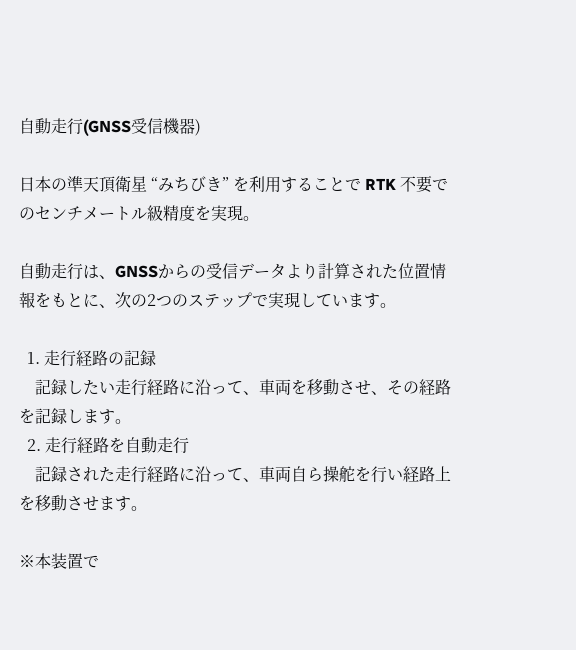自動走行(GNSS受信機器)

日本の準天頂衛星 “みちびき” を利用することで RTK 不要でのセンチメートル級精度を実現。

自動走行は、GNSSからの受信データより計算された位置情報をもとに、次の2つのステップで実現しています。

  1. 走行経路の記録
    記録したい走行経路に沿って、車両を移動させ、その経路を記録します。
  2. 走行経路を自動走行
    記録された走行経路に沿って、車両自ら操舵を行い経路上を移動させます。

※本装置で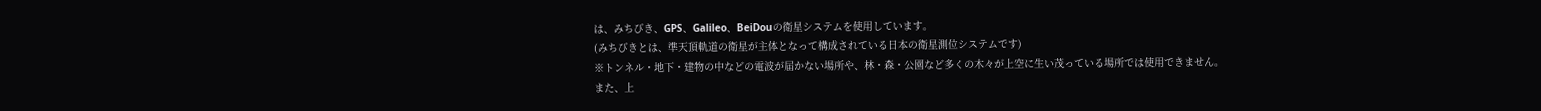は、みちびき、GPS、Galileo、BeiDouの衛星システムを使用しています。
(みちびきとは、準天頂軌道の衛星が主体となって構成されている日本の衛星測位システムです)
※トンネル・地下・建物の中などの電波が届かない場所や、林・森・公園など多くの木々が上空に生い茂っている場所では使用できません。
また、上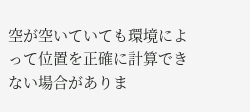空が空いていても環境によって位置を正確に計算できない場合がありま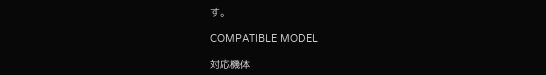す。

COMPATIBLE MODEL

対応機体